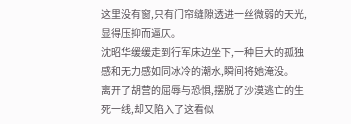这里没有窗,只有门帘缝隙透进一丝微弱的天光,显得压抑而逼仄。
沈昭华缓缓走到行军床边坐下,一种巨大的孤独感和无力感如同冰冷的潮水,瞬间将她淹没。
离开了胡营的屈辱与恐惧,摆脱了沙漠逃亡的生死一线,却又陷入了这看似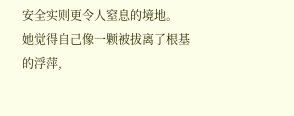安全实则更令人窒息的境地。
她觉得自己像一颗被拔离了根基的浮萍,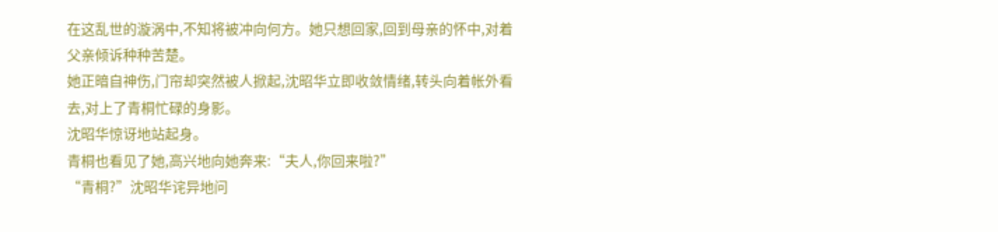在这乱世的漩涡中,不知将被冲向何方。她只想回家,回到母亲的怀中,对着父亲倾诉种种苦楚。
她正暗自神伤,门帘却突然被人掀起,沈昭华立即收敛情绪,转头向着帐外看去,对上了青桐忙碌的身影。
沈昭华惊讶地站起身。
青桐也看见了她,高兴地向她奔来:“夫人,你回来啦?”
“青桐?”沈昭华诧异地问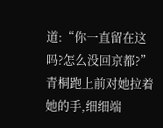道:“你一直留在这吗?怎么没回京都?”
青桐跑上前对她拉着她的手,细细端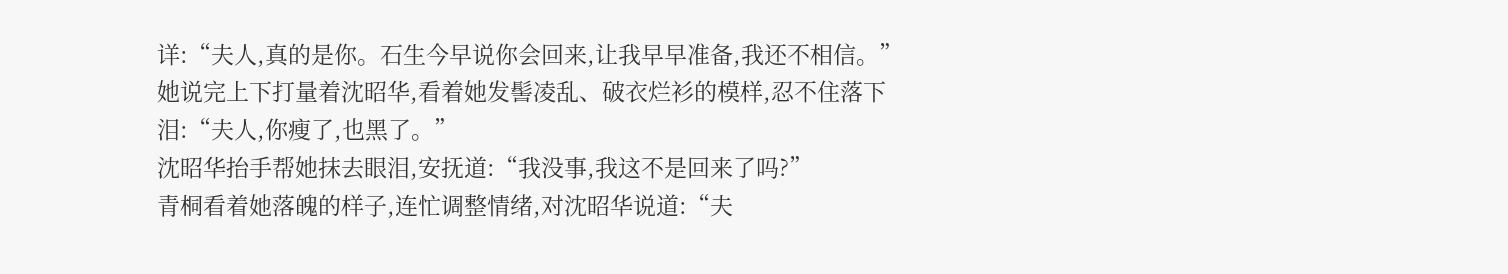详:“夫人,真的是你。石生今早说你会回来,让我早早准备,我还不相信。”
她说完上下打量着沈昭华,看着她发髻凌乱、破衣烂衫的模样,忍不住落下泪:“夫人,你瘦了,也黑了。”
沈昭华抬手帮她抹去眼泪,安抚道:“我没事,我这不是回来了吗?”
青桐看着她落魄的样子,连忙调整情绪,对沈昭华说道:“夫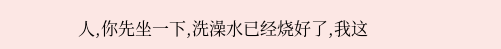人,你先坐一下,洗澡水已经烧好了,我这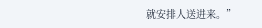就安排人送进来。”